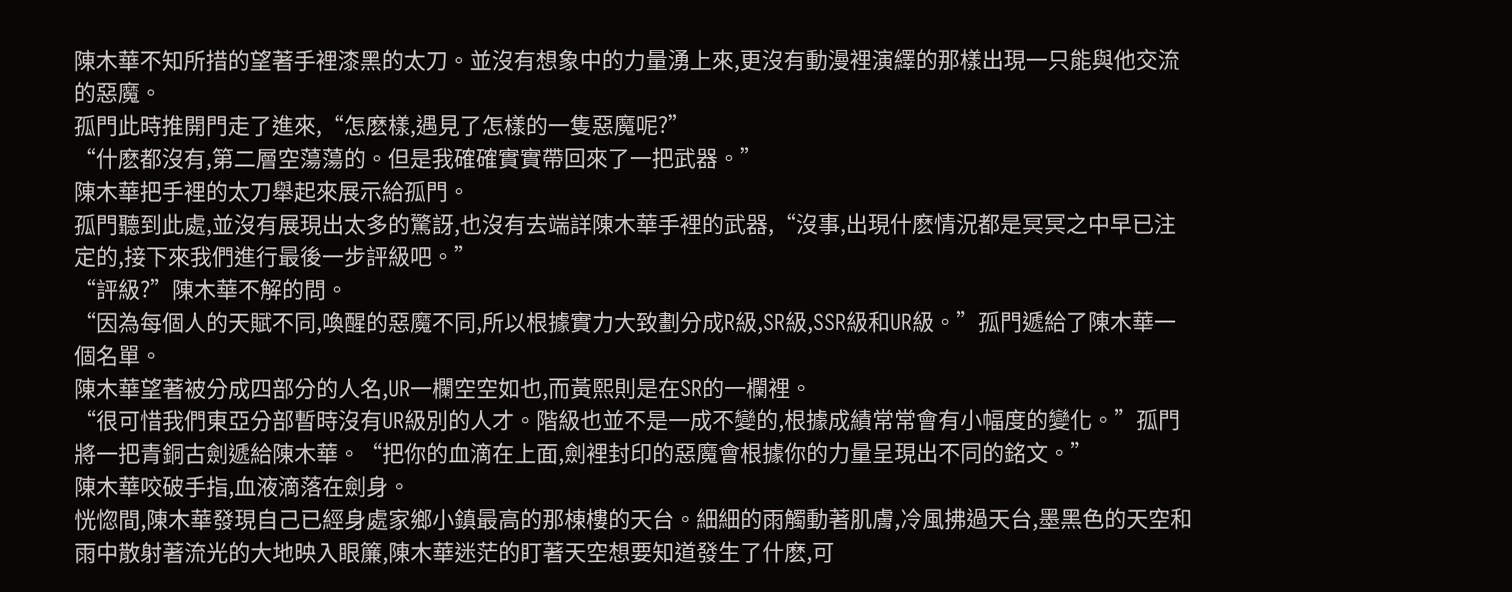陳木華不知所措的望著手裡漆黑的太刀。並沒有想象中的力量湧上來,更沒有動漫裡演繹的那樣出現一只能與他交流的惡魔。
孤門此時推開門走了進來,“怎麽樣,遇見了怎樣的一隻惡魔呢?”
“什麽都沒有,第二層空蕩蕩的。但是我確確實實帶回來了一把武器。”
陳木華把手裡的太刀舉起來展示給孤門。
孤門聽到此處,並沒有展現出太多的驚訝,也沒有去端詳陳木華手裡的武器,“沒事,出現什麽情況都是冥冥之中早已注定的,接下來我們進行最後一步評級吧。”
“評級?”陳木華不解的問。
“因為每個人的天賦不同,喚醒的惡魔不同,所以根據實力大致劃分成R級,SR級,SSR級和UR級。”孤門遞給了陳木華一個名單。
陳木華望著被分成四部分的人名,UR一欄空空如也,而黃熙則是在SR的一欄裡。
“很可惜我們東亞分部暫時沒有UR級別的人才。階級也並不是一成不變的,根據成績常常會有小幅度的變化。”孤門將一把青銅古劍遞給陳木華。“把你的血滴在上面,劍裡封印的惡魔會根據你的力量呈現出不同的銘文。”
陳木華咬破手指,血液滴落在劍身。
恍惚間,陳木華發現自己已經身處家鄉小鎮最高的那棟樓的天台。細細的雨觸動著肌膚,冷風拂過天台,墨黑色的天空和雨中散射著流光的大地映入眼簾,陳木華迷茫的盯著天空想要知道發生了什麽,可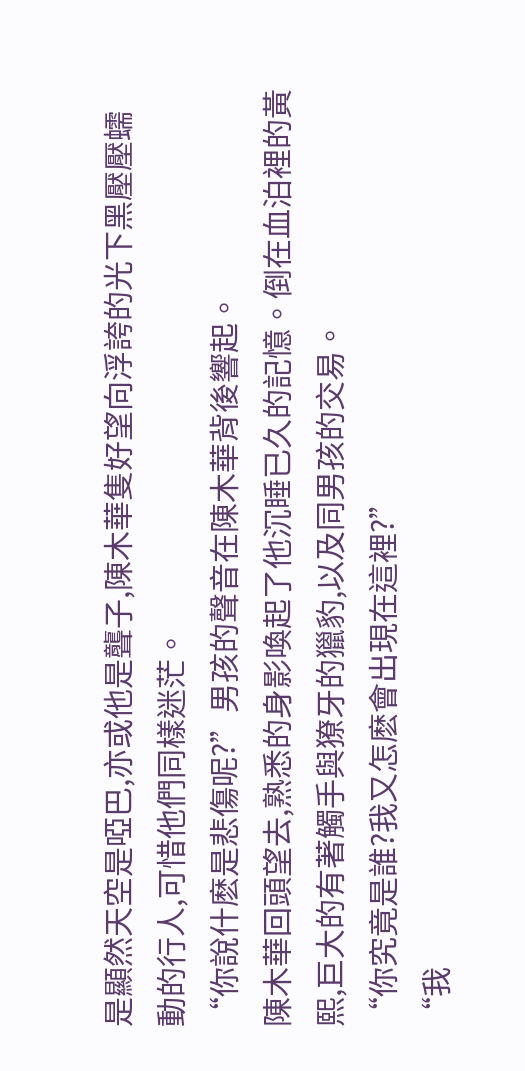是顯然天空是啞巴,亦或他是聾子,陳木華隻好望向浮誇的光下黑壓壓蠕動的行人,可惜他們同樣迷茫。
“你說什麽是悲傷呢?”男孩的聲音在陳木華背後響起。
陳木華回頭望去,熟悉的身影喚起了他沉睡已久的記憶。倒在血泊裡的黃熙,巨大的有著觸手與獠牙的獵豹,以及同男孩的交易。
“你究竟是誰?我又怎麽會出現在這裡?”
“我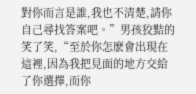對你而言是誰,我也不清楚,請你自己尋找答案吧。”男孩狡黠的笑了笑,“至於你怎麽會出現在這裡,因為我把見面的地方交給了你選擇,而你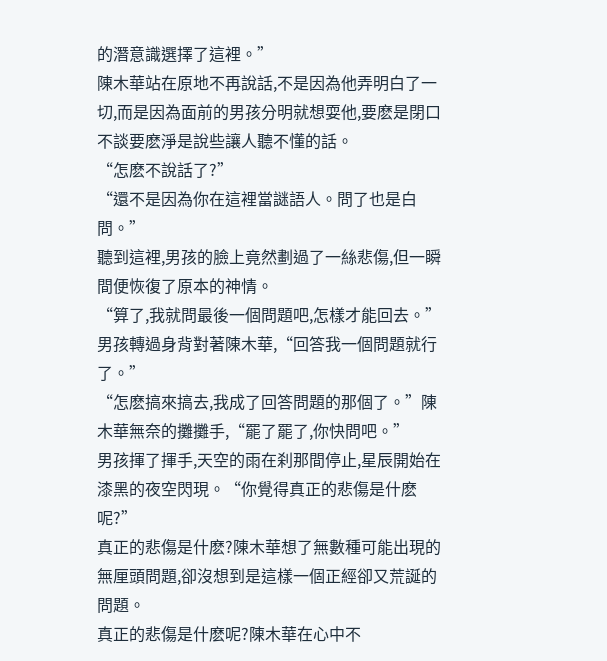的潛意識選擇了這裡。”
陳木華站在原地不再說話,不是因為他弄明白了一切,而是因為面前的男孩分明就想耍他,要麽是閉口不談要麽淨是說些讓人聽不懂的話。
“怎麽不說話了?”
“還不是因為你在這裡當謎語人。問了也是白問。”
聽到這裡,男孩的臉上竟然劃過了一絲悲傷,但一瞬間便恢復了原本的神情。
“算了,我就問最後一個問題吧,怎樣才能回去。”
男孩轉過身背對著陳木華,“回答我一個問題就行了。”
“怎麽搞來搞去,我成了回答問題的那個了。”陳木華無奈的攤攤手,“罷了罷了,你快問吧。”
男孩揮了揮手,天空的雨在刹那間停止,星辰開始在漆黑的夜空閃現。“你覺得真正的悲傷是什麽呢?”
真正的悲傷是什麽?陳木華想了無數種可能出現的無厘頭問題,卻沒想到是這樣一個正經卻又荒誕的問題。
真正的悲傷是什麽呢?陳木華在心中不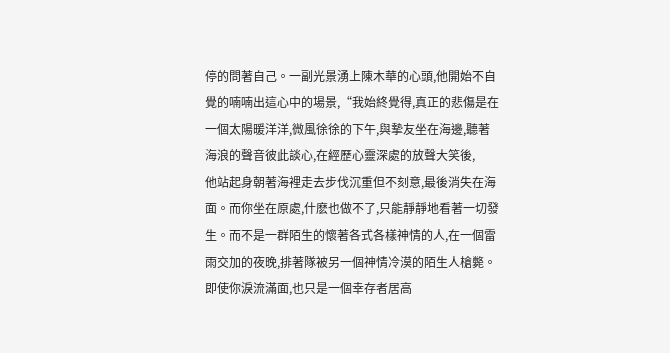停的問著自己。一副光景湧上陳木華的心頭,他開始不自覺的喃喃出這心中的場景,“我始終覺得,真正的悲傷是在一個太陽暖洋洋,微風徐徐的下午,與摯友坐在海邊,聽著海浪的聲音彼此談心,在經歷心靈深處的放聲大笑後,
他站起身朝著海裡走去步伐沉重但不刻意,最後消失在海面。而你坐在原處,什麽也做不了,只能靜靜地看著一切發生。而不是一群陌生的懷著各式各樣神情的人,在一個雷雨交加的夜晚,排著隊被另一個神情冷漠的陌生人槍斃。即使你淚流滿面,也只是一個幸存者居高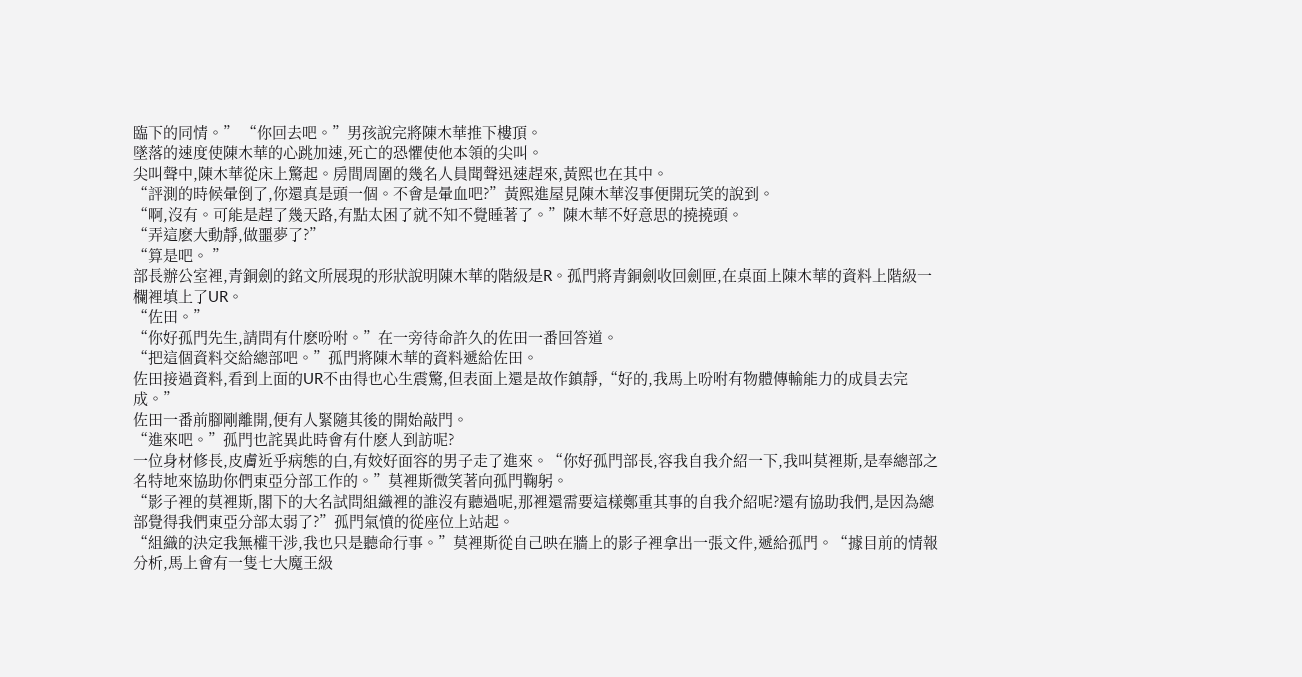臨下的同情。” “你回去吧。”男孩說完將陳木華推下樓頂。
墜落的速度使陳木華的心跳加速,死亡的恐懼使他本領的尖叫。
尖叫聲中,陳木華從床上驚起。房間周圍的幾名人員聞聲迅速趕來,黃熙也在其中。
“評測的時候暈倒了,你還真是頭一個。不會是暈血吧?”黃熙進屋見陳木華沒事便開玩笑的說到。
“啊,沒有。可能是趕了幾天路,有點太困了就不知不覺睡著了。”陳木華不好意思的撓撓頭。
“弄這麽大動靜,做噩夢了?”
“算是吧。 ”
部長辦公室裡,青銅劍的銘文所展現的形狀說明陳木華的階級是R。孤門將青銅劍收回劍匣,在桌面上陳木華的資料上階級一欄裡填上了UR。
“佐田。”
“你好孤門先生,請問有什麽吩咐。”在一旁待命許久的佐田一番回答道。
“把這個資料交給總部吧。”孤門將陳木華的資料遞給佐田。
佐田接過資料,看到上面的UR不由得也心生震驚,但表面上還是故作鎮靜,“好的,我馬上吩咐有物體傳輸能力的成員去完成。”
佐田一番前腳剛離開,便有人緊隨其後的開始敲門。
“進來吧。”孤門也詫異此時會有什麽人到訪呢?
一位身材修長,皮膚近乎病態的白,有姣好面容的男子走了進來。“你好孤門部長,容我自我介紹一下,我叫莫裡斯,是奉總部之名特地來協助你們東亞分部工作的。”莫裡斯微笑著向孤門鞠躬。
“影子裡的莫裡斯,閣下的大名試問組織裡的誰沒有聽過呢,那裡還需要這樣鄭重其事的自我介紹呢?還有協助我們,是因為總部覺得我們東亞分部太弱了?”孤門氣憤的從座位上站起。
“組織的決定我無權干涉,我也只是聽命行事。”莫裡斯從自己映在牆上的影子裡拿出一張文件,遞給孤門。“據目前的情報分析,馬上會有一隻七大魔王級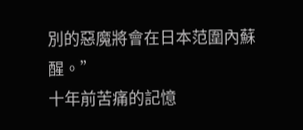別的惡魔將會在日本范圍內蘇醒。”
十年前苦痛的記憶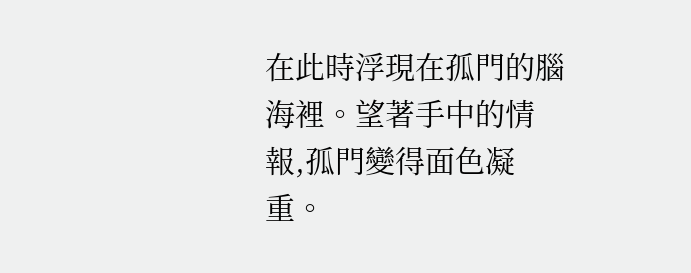在此時浮現在孤門的腦海裡。望著手中的情報,孤門變得面色凝重。